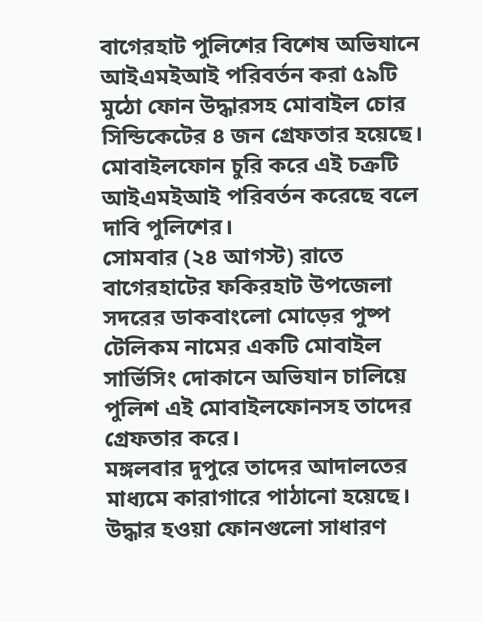বাগেরহাট পুলিশের বিশেষ অভিযানে আইএমইআই পরিবর্তন করা ৫৯টি মুঠো ফোন উদ্ধারসহ মোবাইল চোর সিন্ডিকেটের ৪ জন গ্রেফতার হয়েছে। মোবাইলফোন চুরি করে এই চক্রটি আইএমইআই পরিবর্তন করেছে বলে দাবি পুলিশের।
সোমবার (২৪ আগস্ট) রাতে বাগেরহাটের ফকিরহাট উপজেলা সদরের ডাকবাংলো মোড়ের পুষ্প টেলিকম নামের একটি মোবাইল সার্ভিসিং দোকানে অভিযান চালিয়ে পুলিশ এই মোবাইলফোনসহ তাদের গ্রেফতার করে।
মঙ্গলবার দুপুরে তাদের আদালতের মাধ্যমে কারাগারে পাঠানো হয়েছে। উদ্ধার হওয়া ফোনগুলো সাধারণ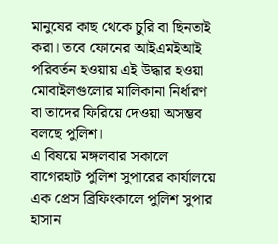মানুষের কাছ থেকে চুরি বা ছিনতাই করা। তবে ফোনের আইএমইআই পরিবর্তন হওয়ায় এই উদ্ধার হওয়া মোবাইলগুলোর মালিকানা নির্ধারণ বা তাদের ফিরিয়ে দেওয়া অসম্ভব বলছে পুলিশ।
এ বিষয়ে মঙ্গলবার সকালে বাগেরহাট পুলিশ সুপারের কার্যালয়ে এক প্রেস ব্রিফিংকালে পুলিশ সুপার হাসান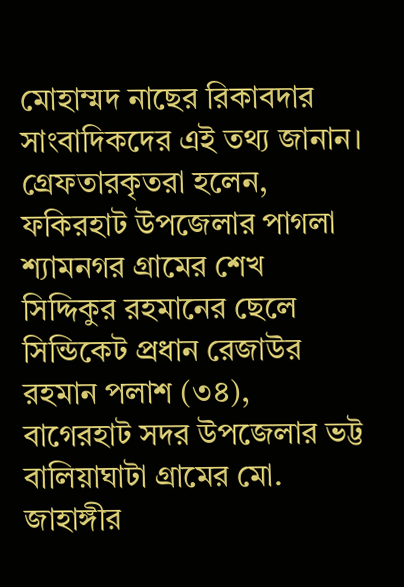মোহাম্মদ নাছের রিকাবদার সাংবাদিকদের এই তথ্য জানান।
গ্রেফতারকৃতরা হলেন, ফকিরহাট উপজেলার পাগলা শ্যামনগর গ্রামের শেখ সিদ্দিকুর রহমানের ছেলে সিন্ডিকেট প্রধান রেজাউর রহমান পলাশ (৩৪), বাগেরহাট সদর উপজেলার ভট্ট বালিয়াঘাটা গ্রামের মো. জাহাঙ্গীর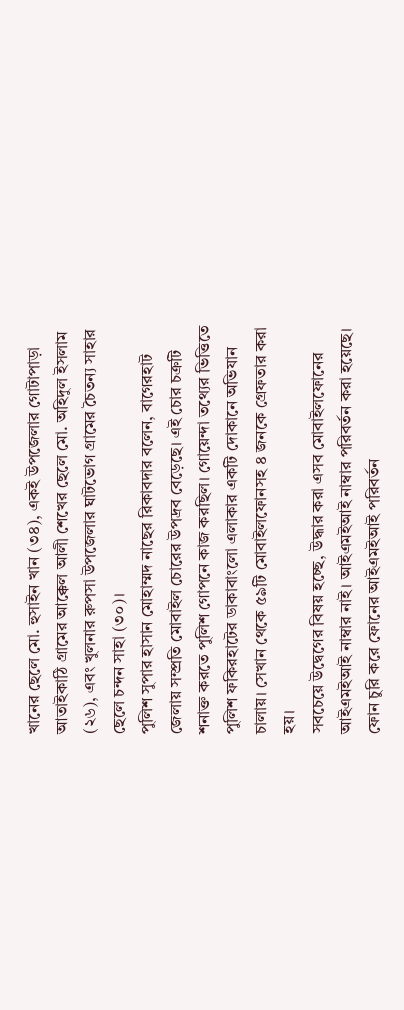খানের ছেলে মো. হুসাইন খান (৩৪), একই উপজেলার গোটাপাড়া আতাইকাঠি গ্রামের আক্কেল আলী শেখের ছেলে মো. অহিদুল ইসলাম (২৬), এবং খুলনার রুপসা উপজেলার ঘাটভোগ গ্রামের চৈতন্য সাহার ছেলে চন্দন সাহা (৩০)।
পুলিশ সুপার হাসান মোহাম্মদ নাছের রিকাবদার বলেন, বাগেরহাট জেলায় সম্প্রতি মোবাইল চোরের উপদ্রব বেড়েছে। এই চোর চক্রটি শনাক্ত করতে পুলিশ গোপনে কাজ করছিল। গোয়েন্দা তথ্যের ভিত্তিতে পুলিশ ফকিরহাটের ডাকাবাংলো এলাকার একটি দোকানে অভিযান চালায়। সেখান থেকে ৫৯টি মোবাইলফোনসহ ৪ জনকে গ্রেফতার করা হয়।
সবচেয়ে উদ্বেগের বিষয় হচ্ছে, উদ্ধার করা এসব মোবাইলফোনের আইএমইআই নাম্বার নাই। আইএমইআই নাম্বার পরিবর্তন করা হয়েছে। ফোন চুরি করে ফোনের আইএমইআই পরিবর্তন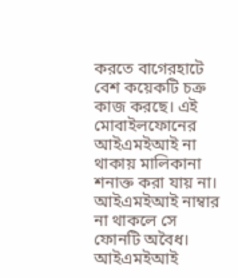করতে বাগেরহাটে বেশ কয়েকটি চক্র কাজ করছে। এই মোবাইলফোনের আইএমইআই না থাকায় মালিকানা শনাক্ত করা যায় না।
আইএমইআই নাম্বার না থাকলে সে ফোনটি অবৈধ। আইএমইআই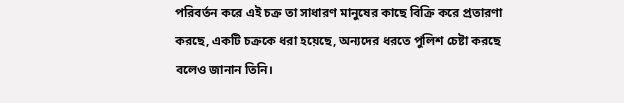পরিবর্তন করে এই চক্র তা সাধারণ মানুষের কাছে বিক্রি করে প্রতারণা করছে, একটি চক্রকে ধরা হয়েছে, অন্যদের ধরতে পুলিশ চেষ্টা করছে বলেও জানান তিনি।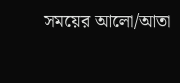সময়ের আলো/আতা